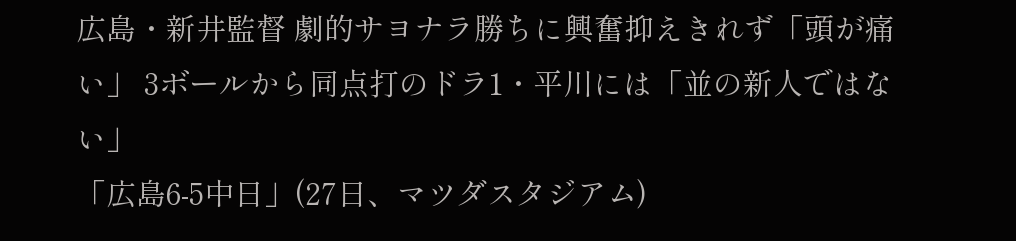広島・新井監督 劇的サヨナラ勝ちに興奮抑えきれず「頭が痛い」 3ボールから同点打のドラ1・平川には「並の新人ではない」
「広島6-5中日」(27日、マツダスタジアム)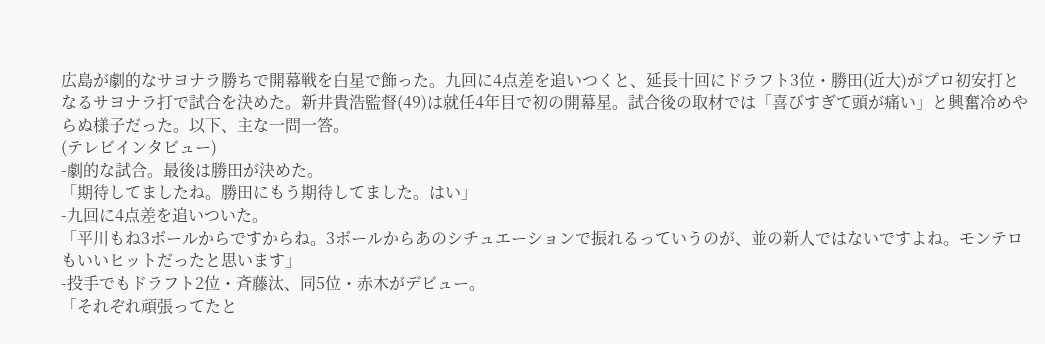広島が劇的なサヨナラ勝ちで開幕戦を白星で飾った。九回に4点差を追いつくと、延長十回にドラフト3位・勝田(近大)がプロ初安打となるサヨナラ打で試合を決めた。新井貴浩監督(49)は就任4年目で初の開幕星。試合後の取材では「喜びすぎて頭が痛い」と興奮冷めやらぬ様子だった。以下、主な一問一答。
(テレビインタビュー)
-劇的な試合。最後は勝田が決めた。
「期待してましたね。勝田にもう期待してました。はい」
-九回に4点差を追いついた。
「平川もね3ボールからですからね。3ボールからあのシチュエーションで振れるっていうのが、並の新人ではないですよね。モンテロもいいヒットだったと思います」
-投手でもドラフト2位・斉藤汰、同5位・赤木がデビュー。
「それぞれ頑張ってたと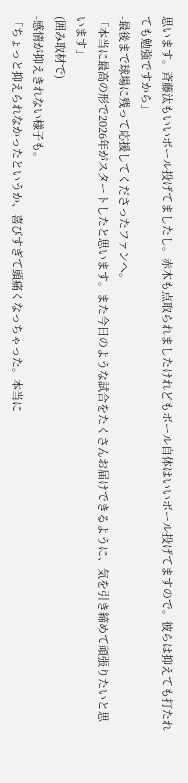思います。斉藤汰もいいボール投げてましたし。赤木も点取られましたけれどもボール自体はいいボール投げてますので。彼らは抑えても打たれても勉強ですから」
-最後まで球場に残って応援してくださったファンへ。
「本当に最高の形で2026年がスタートしたと思います。また今日のような試合をたくさんお届けできるように、気を引き締めて頑張りたいと思います」
(囲み取材で)
-感情が抑えきれない様子も。
「ちょっと抑えられなかったというか、喜びすぎて頭痛くなっちゃった。本当に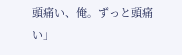頭痛い、俺。ずっと頭痛い」